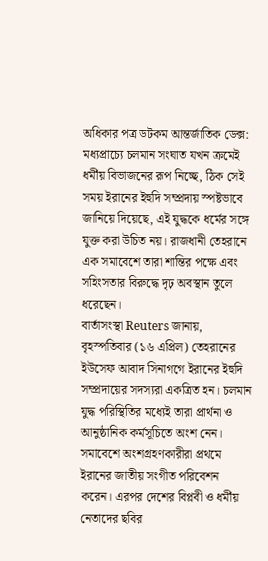অধিকার পত্র ডটকম আন্তর্জাতিক ডেক্স:
মধ্যপ্রাচ্যে চলমান সংঘাত যখন ক্রমেই ধর্মীয় বিভাজনের রূপ নিচ্ছে, ঠিক সেই সময় ইরানের ইহুদি সম্প্রদায় স্পষ্টভাবে জানিয়ে দিয়েছে, এই যুদ্ধকে ধর্মের সঙ্গে যুক্ত করা উচিত নয়। রাজধানী তেহরানে এক সমাবেশে তারা শান্তির পক্ষে এবং সহিংসতার বিরুদ্ধে দৃঢ় অবস্থান তুলে ধরেছেন।
বার্তাসংস্থা Reuters জানায়, বৃহস্পতিবার (১৬ এপ্রিল) তেহরানের ইউসেফ আবাদ সিনাগগে ইরানের ইহুদি সম্প্রদায়ের সদস্যরা একত্রিত হন। চলমান যুদ্ধ পরিস্থিতির মধ্যেই তারা প্রার্থনা ও আনুষ্ঠানিক কর্মসূচিতে অংশ নেন।
সমাবেশে অংশগ্রহণকারীরা প্রথমে ইরানের জাতীয় সংগীত পরিবেশন করেন। এরপর দেশের বিপ্লবী ও ধর্মীয় নেতাদের ছবির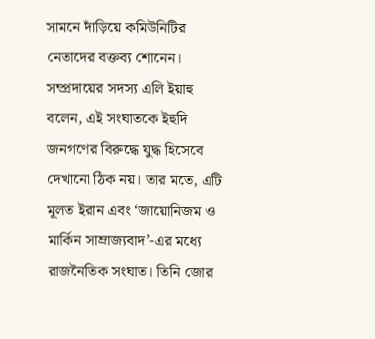সামনে দাঁড়িয়ে কমিউনিটির নেতাদের বক্তব্য শোনেন।
সম্প্রদায়ের সদস্য এলি ইয়াহু বলেন, এই সংঘাতকে ইহুদি জনগণের বিরুদ্ধে যুদ্ধ হিসেবে দেখানো ঠিক নয়। তার মতে, এটি মূলত ইরান এবং ‘জায়োনিজম ও মার্কিন সাম্রাজ্যবাদ’-এর মধ্যে রাজনৈতিক সংঘাত। তিনি জোর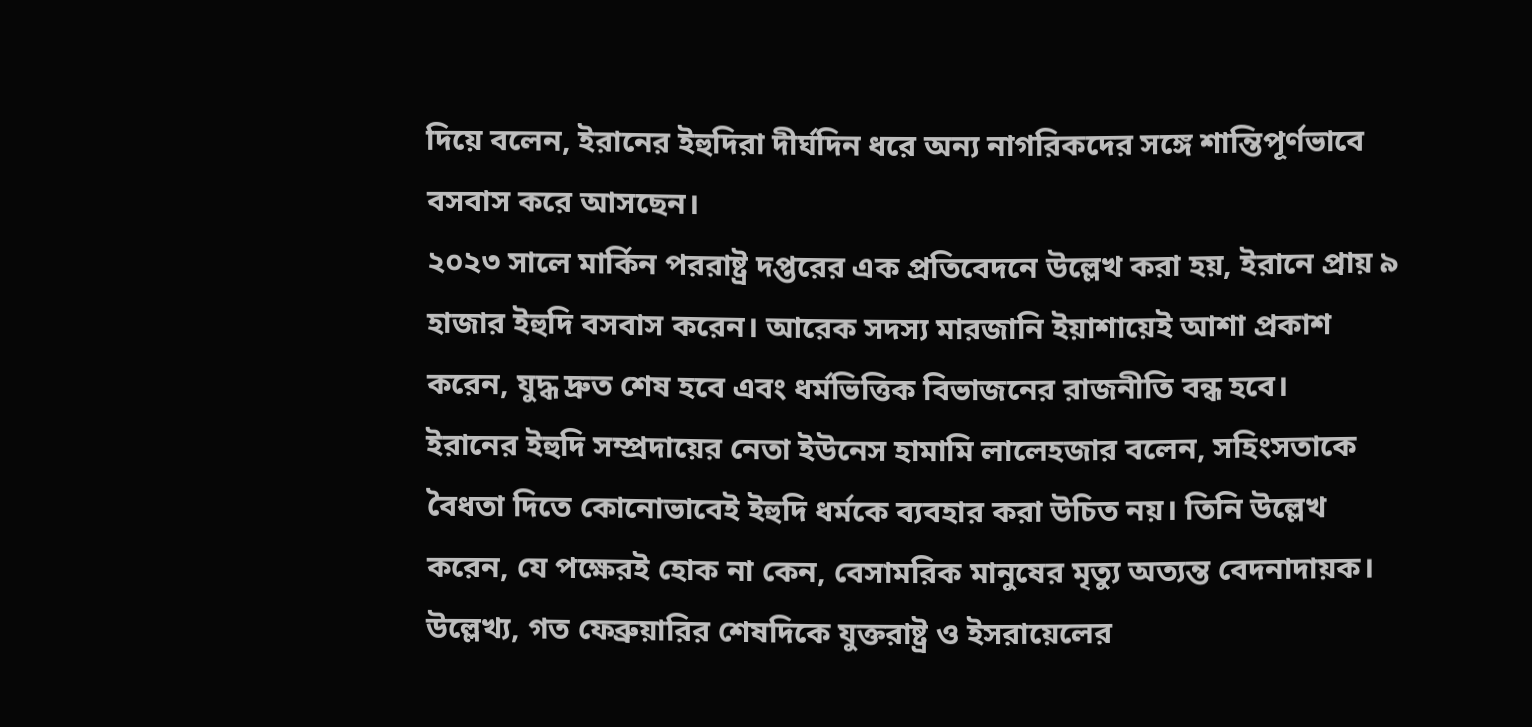দিয়ে বলেন, ইরানের ইহুদিরা দীর্ঘদিন ধরে অন্য নাগরিকদের সঙ্গে শান্তিপূর্ণভাবে বসবাস করে আসছেন।
২০২৩ সালে মার্কিন পররাষ্ট্র দপ্তরের এক প্রতিবেদনে উল্লেখ করা হয়, ইরানে প্রায় ৯ হাজার ইহুদি বসবাস করেন। আরেক সদস্য মারজানি ইয়াশায়েই আশা প্রকাশ করেন, যুদ্ধ দ্রুত শেষ হবে এবং ধর্মভিত্তিক বিভাজনের রাজনীতি বন্ধ হবে।
ইরানের ইহুদি সম্প্রদায়ের নেতা ইউনেস হামামি লালেহজার বলেন, সহিংসতাকে বৈধতা দিতে কোনোভাবেই ইহুদি ধর্মকে ব্যবহার করা উচিত নয়। তিনি উল্লেখ করেন, যে পক্ষেরই হোক না কেন, বেসামরিক মানুষের মৃত্যু অত্যন্ত বেদনাদায়ক।
উল্লেখ্য, গত ফেব্রুয়ারির শেষদিকে যুক্তরাষ্ট্র ও ইসরায়েলের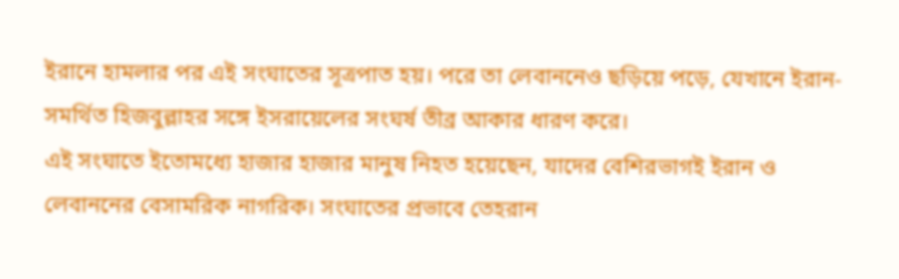ইরানে হামলার পর এই সংঘাতের সূত্রপাত হয়। পরে তা লেবাননেও ছড়িয়ে পড়ে, যেখানে ইরান-সমর্থিত হিজবুল্লাহর সঙ্গে ইসরায়েলের সংঘর্ষ তীব্র আকার ধারণ করে।
এই সংঘাতে ইতোমধ্যে হাজার হাজার মানুষ নিহত হয়েছেন, যাদের বেশিরভাগই ইরান ও লেবাননের বেসামরিক নাগরিক। সংঘাতের প্রভাবে তেহরান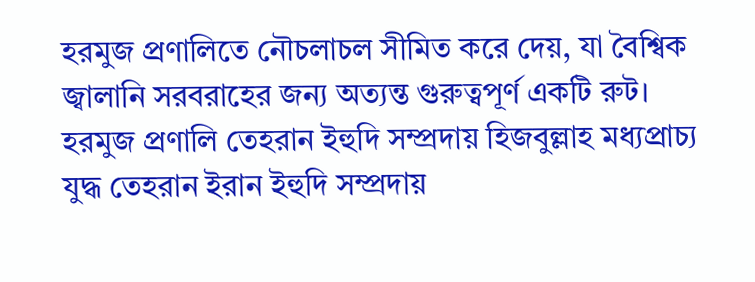হরমুজ প্রণালিতে নৌচলাচল সীমিত করে দেয়, যা বৈশ্বিক জ্বালানি সরবরাহের জন্য অত্যন্ত গুরুত্বপূর্ণ একটি রুট।
হরমুজ প্রণালি তেহরান ইহুদি সম্প্রদায় হিজবুল্লাহ মধ্যপ্রাচ্য যুদ্ধ তেহরান ইরান ইহুদি সম্প্রদায়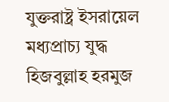যুক্তরাষ্ট্র ইসরায়েল মধ্যপ্রাচ্য যুদ্ধ হিজবুল্লাহ হরমুজ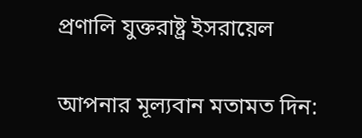প্রণালি যুক্তরাষ্ট্র ইসরায়েল

আপনার মূল্যবান মতামত দিন: